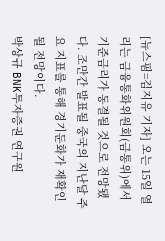[뉴스핌=김지유 기자] 오는 15일 열리는 금융통화위원회(금통위)에서 기준금리가 동결될 것으로 전망됐다. 조만간 발표될 중국의 지난달 주요 지표를 통해 경기둔화가 재확인될 전망이다.
박상규 BNK투자증권 연구원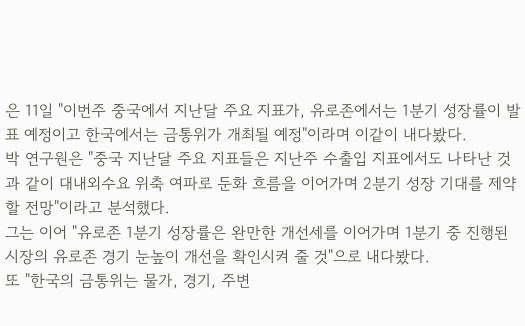은 11일 "이번주 중국에서 지난달 주요 지표가, 유로존에서는 1분기 성장률이 발표 예정이고 한국에서는 금통위가 개최될 예정"이라며 이같이 내다봤다.
박 연구원은 "중국 지난달 주요 지표들은 지난주 수출입 지표에서도 나타난 것과 같이 대내외수요 위축 여파로 둔화 흐름을 이어가며 2분기 성장 기대를 제약할 전망"이라고 분석했다.
그는 이어 "유로존 1분기 성장률은 완만한 개선세를 이어가며 1분기 중 진행된 시장의 유로존 경기 눈높이 개선을 확인시켜 줄 것"으로 내다봤다.
또 "한국의 금통위는 물가, 경기, 주변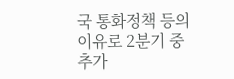국 통화정책 등의 이유로 2분기 중 추가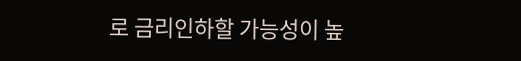로 금리인하할 가능성이 높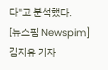다"고 분석했다.
[뉴스핌 Newspim] 김지유 기자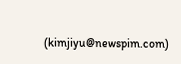(kimjiyu@newspim.com)